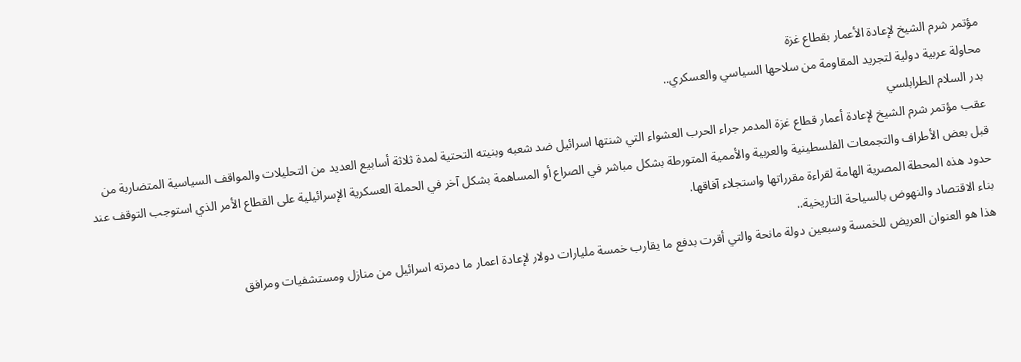مؤتمر شرم الشيخ لإعادة الأعمار بقطاع غزة
محاولة عربية دولية لتجريد المقاومة من سلاحها السياسي والعسكري..
بدر السلام الطرابلسي
عقب مؤتمر شرم الشيخ لإعادة أعمار قطاع غزة المدمر جراء الحرب العشواء التي شنتها اسرائيل ضد شعبه وبنيته التحتية لمدة ثلاثة أسابيع العديد من التحليلات والمواقف السياسية المتضاربة من قبل بعض الأطراف والتجمعات الفلسطينية والعربية والأممية المتورطة بشكل مباشر في الصراع أو المساهمة بشكل آخر في الحملة العسكرية الإسرائيلية على القطاع الأمر الذي استوجب التوقف عند حدود هذه المحطة المصرية الهامة لقراءة مقرراتها واستجلاء آفاقها.
بناء الاقتصاد والنهوض بالسياحة التاريخية..
هذا هو العنوان العريض للخمسة وسبعين دولة مانحة والتي أقرت بدفع ما يقارب خمسة مليارات دولار لإعادة اعمار ما دمرته اسرائيل من منازل ومستشفيات ومرافق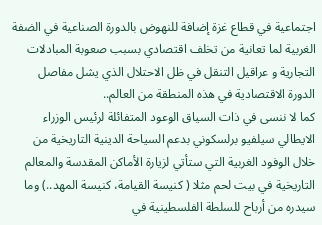اجتماعية في قطاع غزة إضافة للنهوض بالدورة الصناعية في الضفة الغربية لما تعانية من تخلف اقتصادي بسبب صعوبة المبادلات التجارية و عراقيل التنقل في ظل الاحتلال الذي يشل مفاصل الدورة الاقتصادية في هذه المنطقة من العالم..
كما لا ننسى في ذات السياق الوعود المتفائلة لرئيس الوزراء الايطالي سيلفيو برلسكوني بدعم السياحة الدينية التاريخية من خلال الوفود الغربية التي ستأتي لزيارة الأماكن المقدسة والمعالم التاريخية في بيت لحم مثلا ( كنيسة القيامة، كنيسة المهد..) وما سيدره من أرباح للسلطة الفلسطينية في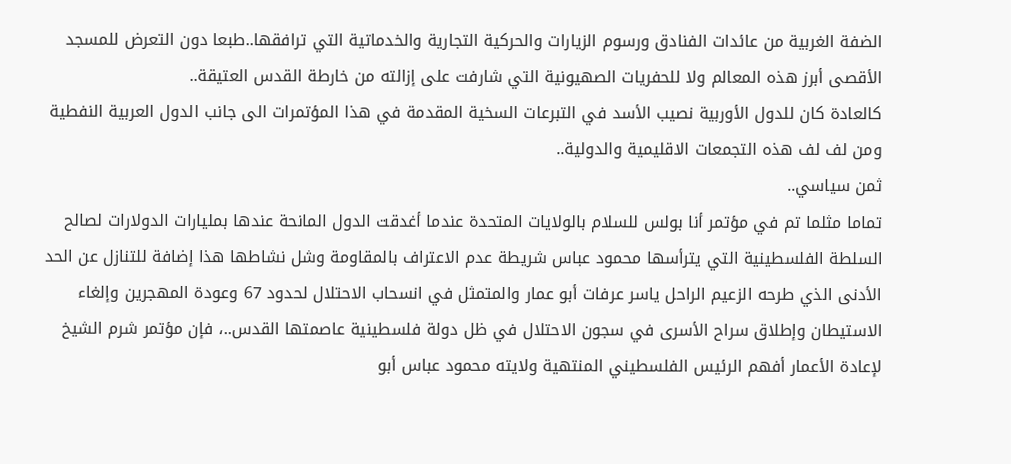الضفة الغربية من عائدات الفنادق ورسوم الزيارات والحركية التجارية والخدماتية التي ترافقها..طبعا دون التعرض للمسجد الأقصى أبرز هذه المعالم ولا للحفريات الصهيونية التي شارفت على إزالته من خارطة القدس العتيقة..
كالعادة كان للدول الأوربية نصيب الأسد في التبرعات السخية المقدمة في هذا المؤتمرات الى جانب الدول العربية النفطية ومن لف لف هذه التجمعات الاقليمية والدولية..
ثمن سياسي..
تماما مثلما تم في مؤتمر أنا بولس للسلام بالولايات المتحدة عندما أغدقت الدول المانحة عندها بمليارات الدولارات لصالح السلطة الفلسطينية التي يترأسها محمود عباس شريطة عدم الاعتراف بالمقاومة وشل نشاطها هذا إضافة للتنازل عن الحد الأدنى الذي طرحه الزعيم الراحل ياسر عرفات أبو عمار والمتمثل في انسحاب الاحتلال لحدود 67 وعودة المهجرين وإلغاء الاستيطان وإطلاق سراح الأسرى في سجون الاحتلال في ظل دولة فلسطينية عاصمتها القدس..، فإن مؤتمر شرم الشيخ لإعادة الأعمار أفهم الرئيس الفلسطيني المنتهية ولايته محمود عباس أبو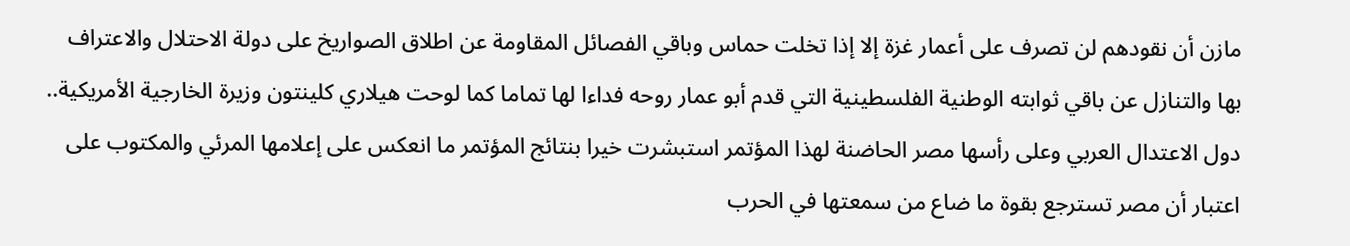مازن أن نقودهم لن تصرف على أعمار غزة إلا إذا تخلت حماس وباقي الفصائل المقاومة عن اطلاق الصواريخ على دولة الاحتلال والاعتراف بها والتنازل عن باقي ثوابته الوطنية الفلسطينية التي قدم أبو عمار روحه فداءا لها تماما كما لوحت هيلاري كلينتون وزيرة الخارجية الأمريكية..
دول الاعتدال العربي وعلى رأسها مصر الحاضنة لهذا المؤتمر استبشرت خيرا بنتائج المؤتمر ما انعكس على إعلامها المرئي والمكتوب على اعتبار أن مصر تسترجع بقوة ما ضاع من سمعتها في الحرب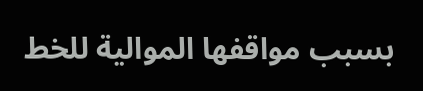بسبب مواقفها الموالية للخط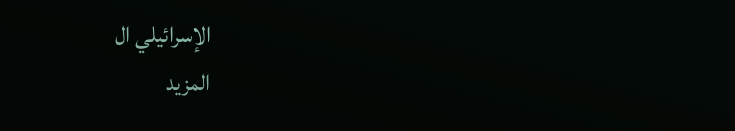الإسرائيلي ال
المزيد